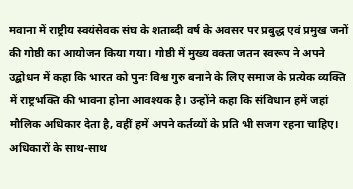मवाना में राष्ट्रीय स्वयंसेवक संघ के शताब्दी वर्ष के अवसर पर प्रबुद्ध एवं प्रमुख जनों की गोष्ठी का आयोजन किया गया। गोष्ठी में मुख्य वक्ता जतन स्वरूप ने अपने उद्बोधन में कहा कि भारत को पुनः विश्व गुरु बनाने के लिए समाज के प्रत्येक व्यक्ति में राष्ट्रभक्ति की भावना होना आवश्यक है। उन्होंने कहा कि संविधान हमें जहां मौलिक अधिकार देता है, वहीं हमें अपने कर्तव्यों के प्रति भी सजग रहना चाहिए। अधिकारों के साथ-साथ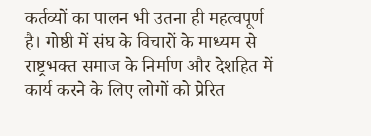कर्तव्यों का पालन भी उतना ही महत्वपूर्ण है। गोष्ठी में संघ के विचारों के माध्यम से राष्ट्रभक्त समाज के निर्माण और देशहित में कार्य करने के लिए लोगों को प्रेरित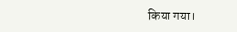किया गया।